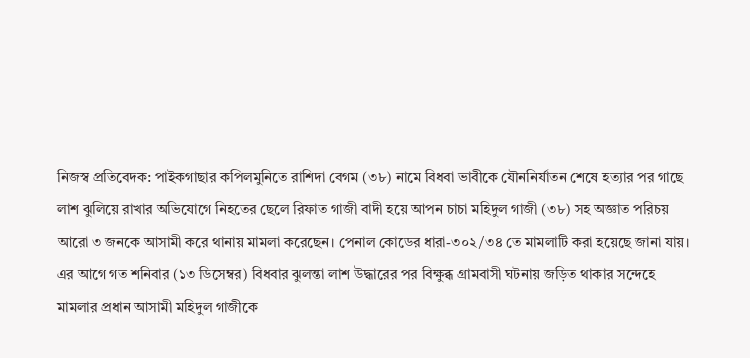নিজস্ব প্রতিবেদক: পাইকগাছার কপিলমুনিতে রাশিদা বেগম (৩৮) নামে বিধবা ভাবীকে যৌননির্যাতন শেষে হত্যার পর গাছে লাশ ঝুলিয়ে রাখার অভিযোগে নিহতের ছেলে রিফাত গাজী বাদী হয়ে আপন চাচা মহিদুল গাজী (৩৮) সহ অজ্ঞাত পরিচয় আরো ৩ জনকে আসামী করে থানায় মামলা করেছেন। পেনাল কোডের ধারা-৩০২/৩৪ তে মামলাটি করা হয়েছে জানা যায়।
এর আগে গত শনিবার (১৩ ডিসেম্বর) বিধবার ঝুলন্তা লাশ উদ্ধারের পর বিক্ষুব্ধ গ্রামবাসী ঘটনায় জড়িত থাকার সন্দেহে মামলার প্রধান আসামী মহিদুল গাজীকে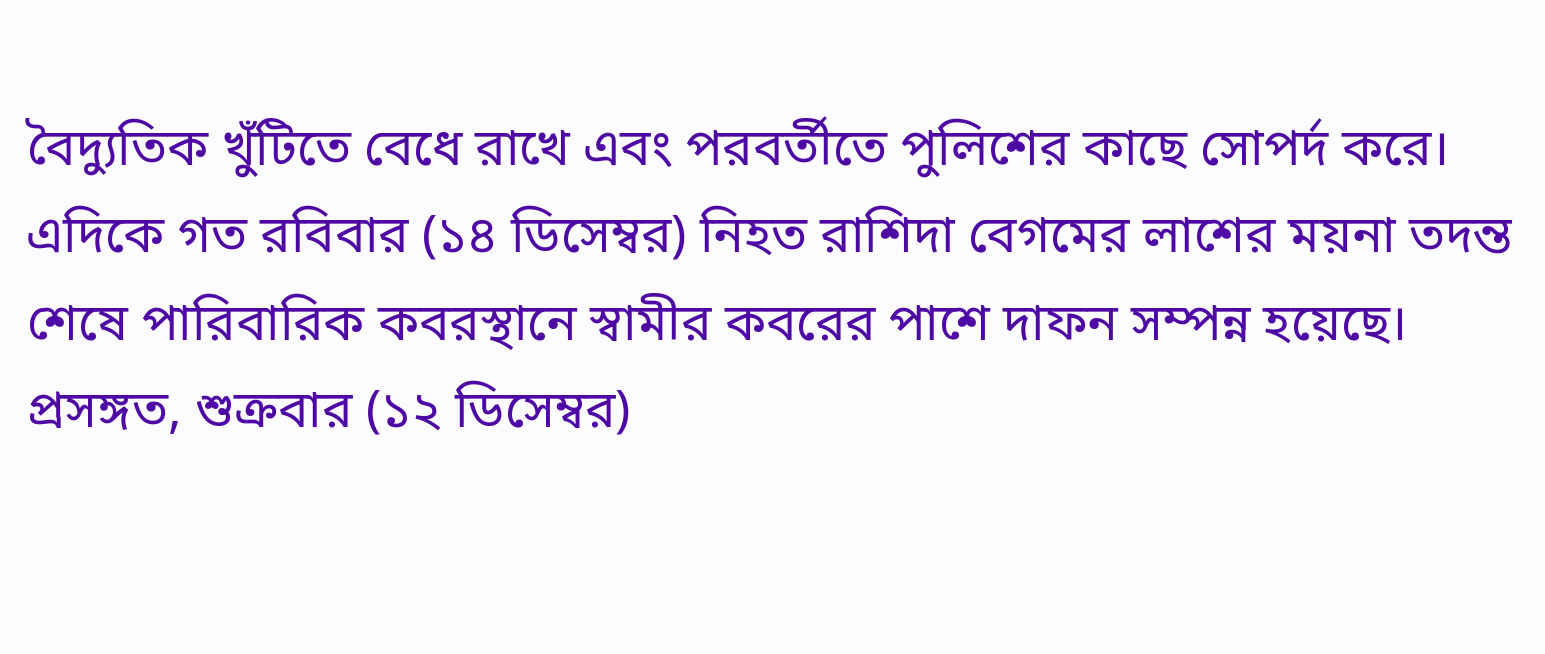বৈদ্যুতিক খুঁটিতে বেধে রাখে এবং পরবর্তীতে পুলিশের কাছে সোপর্দ করে।
এদিকে গত রবিবার (১৪ ডিসেম্বর) নিহত রাশিদা বেগমের লাশের ময়না তদন্ত শেষে পারিবারিক কবরস্থানে স্বামীর কবরের পাশে দাফন সম্পন্ন হয়েছে।
প্রসঙ্গত, শুক্রবার (১২ ডিসেম্বর)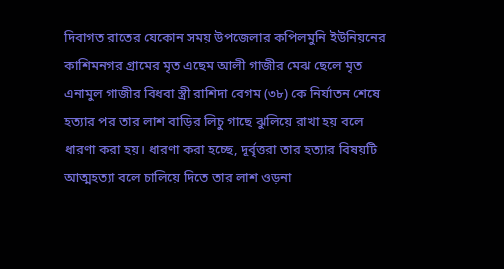দিবাগত রাতের যেকোন সময় উপজেলার কপিলমুনি ইউনিয়নের কাশিমনগর গ্রামের মৃত এছেম আলী গাজীর মেঝ ছেলে মৃত এনামুল গাজীর বিধবা স্ত্রী রাশিদা বেগম (৩৮) কে নির্যাতন শেষে হত্যার পর তার লাশ বাড়ির লিচু গাছে ঝুলিয়ে রাখা হয় বলে ধারণা করা হয়। ধারণা করা হচ্ছে, দূর্বৃত্তরা তার হত্যার বিষয়টি আত্মহত্যা বলে চালিয়ে দিতে তার লাশ ওড়না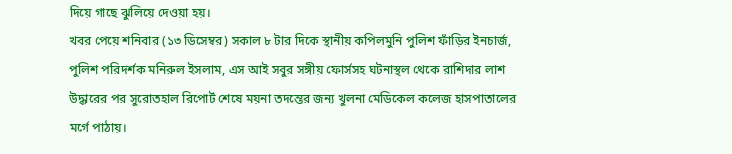দিয়ে গাছে ঝুলিয়ে দেওয়া হয়।
খবর পেয়ে শনিবার (১৩ ডিসেম্বর) সকাল ৮ টার দিকে স্থানীয় কপিলমুনি পুলিশ ফাঁড়ির ইনচার্জ, পুলিশ পরিদর্শক মনিরুল ইসলাম, এস আই সবুর সঙ্গীয় ফোর্সসহ ঘটনাস্থল থেকে রাশিদার লাশ উদ্ধারের পর সুরোতহাল রিপোর্ট শেষে ময়না তদন্তের জন্য খুলনা মেডিকেল কলেজ হাসপাতালের মর্গে পাঠায়।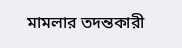মামলার তদন্তকারী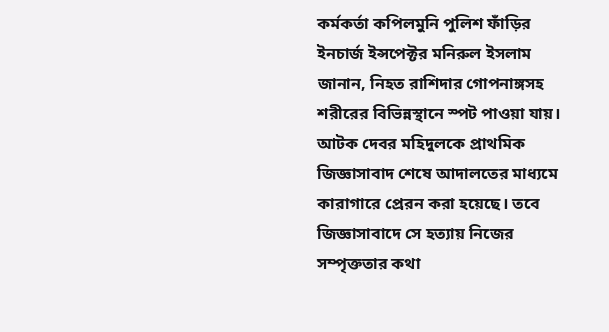কর্মকর্তা কপিলমুনি পুলিশ ফাঁড়ির ইনচার্জ ইন্সপেক্টর মনিরুল ইসলাম জানান, নিহত রাশিদার গোপনাঙ্গসহ শরীরের বিভিন্নস্থানে স্পট পাওয়া যায়। আটক দেবর মহিদুলকে প্রাথমিক জিজ্ঞাসাবাদ শেষে আদালতের মাধ্যমে কারাগারে প্রেরন করা হয়েছে। তবে জিজ্ঞাসাবাদে সে হত্যায় নিজের সম্পৃক্ততার কথা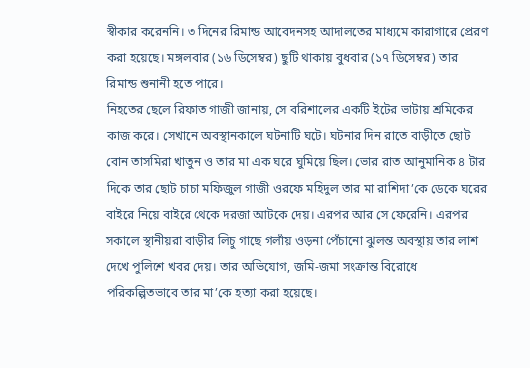স্বীকার করেননি। ৩ দিনের রিমান্ড আবেদনসহ আদালতের মাধ্যমে কারাগারে প্রেরণ করা হয়েছে। মঙ্গলবার (১৬ ডিসেম্বর) ছুটি থাকায় বুধবার (১৭ ডিসেম্বর) তার রিমান্ড শুনানী হতে পারে।
নিহতের ছেলে রিফাত গাজী জানায়, সে বরিশালের একটি ইটের ভাটায় শ্রমিকের কাজ করে। সেখানে অবস্থানকালে ঘটনাটি ঘটে। ঘটনার দিন রাতে বাড়ীতে ছোট বোন তাসমিরা খাতুন ও তার মা এক ঘরে ঘুমিয়ে ছিল। ভোর রাত আনুমানিক ৪ টার দিকে তার ছোট চাচা মফিজুল গাজী ওরফে মহিদুল তার মা রাশিদা’কে ডেকে ঘরের বাইরে নিয়ে বাইরে থেকে দরজা আটকে দেয়। এরপর আর সে ফেরেনি। এরপর সকালে স্থানীয়রা বাড়ীর লিচু গাছে গলাঁয় ওড়না পেঁচানো ঝুলন্ত অবস্থায় তার লাশ দেখে পুলিশে খবর দেয়। তার অভিযোগ, জমি-জমা সংক্রান্ত বিরোধে পরিকল্পিতভাবে তার মা’কে হত্যা করা হয়েছে।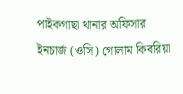পাইকগাছা থানার অফিসার ইনচার্জ (ওসি) গোলাম কিবরিয়া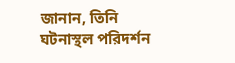জানান, তিনি ঘটনাস্থল পরিদর্শন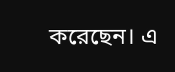করেছেন। এ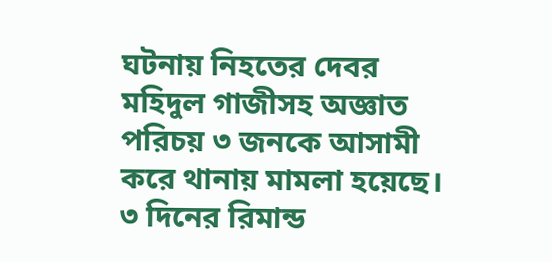ঘটনায় নিহতের দেবর মহিদুল গাজীসহ অজ্ঞাত পরিচয় ৩ জনকে আসামী করে থানায় মামলা হয়েছে। ৩ দিনের রিমান্ড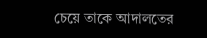চেয়ে তাকে আদালতের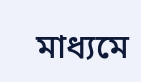মাধ্যমে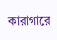কারাগারে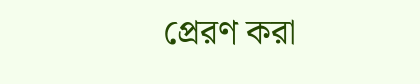প্রেরণ করা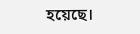হয়েছে।